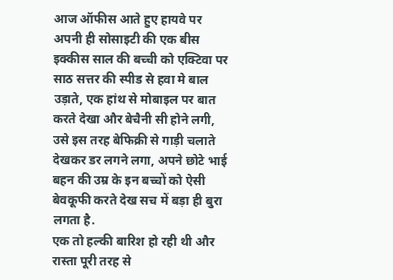आज ऑफीस आते हुए हायवे पर अपनी ही सोसाइटी की एक बीस इक्कीस साल की बच्ची को एक्टिवा पर साठ सत्तर की स्पीड से हवा मे बाल उड़ाते, एक हांथ से मोबाइल पर बात करते देखा और बेचैनी सी होने लगी, उसे इस तरह बेफिक्री से गाड़ी चलाते देखकर डर लगने लगा, अपने छोटे भाई बहन की उम्र के इन बच्चों को ऐसी बेवकूफी करते देख सच में बड़ा ही बुरा लगता है.
एक तो हल्की बारिश हो रही थी और रास्ता पूरी तरह से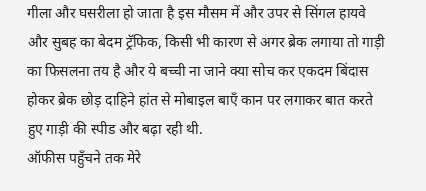गीला और घसरीला हो जाता है इस मौसम में और उपर से सिंगल हायवे और सुबह का बेदम ट्रॅफिक, किसी भी कारण से अगर ब्रेक लगाया तो गाड़ी का फिसलना तय है और ये बच्ची ना जाने क्या सोच कर एकदम बिंदास होकर ब्रेक छोड़ दाहिने हांत से मोबाइल बाएँ कान पर लगाकर बात करते हुए गाड़ी की स्पीड और बढ़ा रही थी.
ऑफीस पहुँचने तक मेरे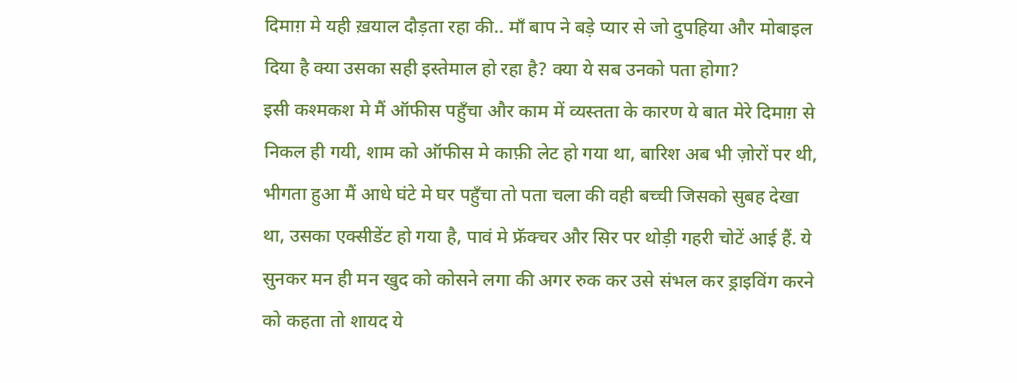दिमाग़ मे यही ख़याल दौड़ता रहा की.. माँ बाप ने बड़े प्यार से जो दुपहिया और मोबाइल दिया है क्या उसका सही इस्तेमाल हो रहा है? क्या ये सब उनको पता होगा?
इसी कश्मकश मे मैं ऑफीस पहुँचा और काम में व्यस्तता के कारण ये बात मेरे दिमाग़ से निकल ही गयी, शाम को ऑफीस मे काफ़ी लेट हो गया था, बारिश अब भी ज़ोरों पर थी, भीगता हुआ मैं आधे घंटे मे घर पहुँचा तो पता चला की वही बच्ची जिसको सुबह देखा था, उसका एक्सीडेंट हो गया है, पावं मे फ्रॅक्चर और सिर पर थोड़ी गहरी चोटें आई हैं. ये सुनकर मन ही मन खुद को कोसने लगा की अगर रुक कर उसे संभल कर ड्राइविंग करने को कहता तो शायद ये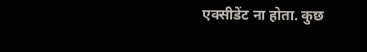एक्सीडेंट ना होता. कुछ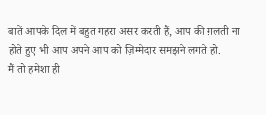बातें आपके दिल में बहुत गहरा असर करती हैं, आप की ग़लती ना होते हुए भी आप अपने आप को ज़िम्मेदार समझने लगते हो.
मैं तो हमेशा ही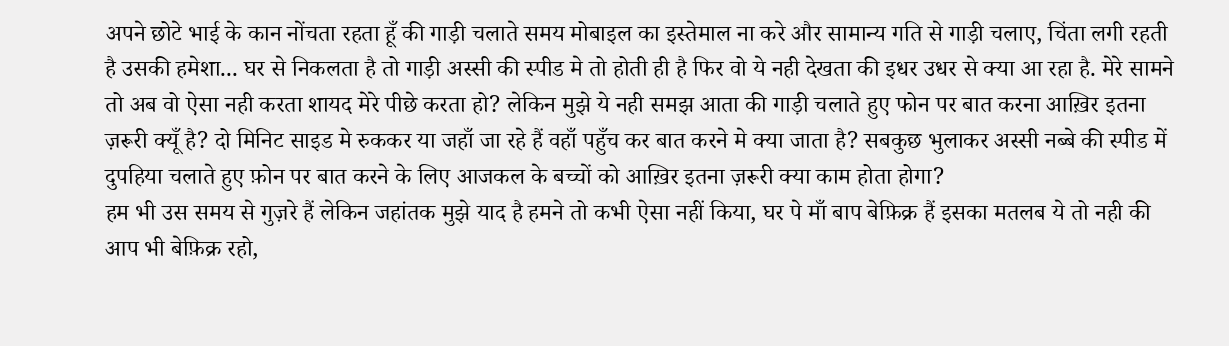अपने छोटे भाई के कान नोंचता रहता हूँ की गाड़ी चलाते समय मोबाइल का इस्तेमाल ना करे और सामान्य गति से गाड़ी चलाए, चिंता लगी रहती है उसकी हमेशा... घर से निकलता है तो गाड़ी अस्सी की स्पीड मे तो होती ही है फिर वो ये नही देखता की इधर उधर से क्या आ रहा है. मेरे सामने तो अब वो ऐसा नही करता शायद मेरे पीछे करता हो? लेकिन मुझे ये नही समझ आता की गाड़ी चलाते हुए फोन पर बात करना आख़िर इतना ज़रूरी क्यूँ है? दो मिनिट साइड मे रुककर या जहाँ जा रहे हैं वहाँ पहुँच कर बात करने मे क्या जाता है? सबकुछ भुलाकर अस्सी नब्बे की स्पीड में दुपहिया चलाते हुए फ़ोन पर बात करने के लिए आजकल के बच्चों को आख़िर इतना ज़रूरी क्या काम होता होगा?
हम भी उस समय से गुज़रे हैं लेकिन जहांतक मुझे याद है हमने तो कभी ऐसा नहीं किया, घर पे माँ बाप बेफ़िक्र हैं इसका मतलब ये तो नही की आप भी बेफ़िक्र रहो,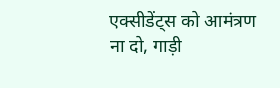एक्सीडेंट्स को आमंत्रण ना दो, गाड़ी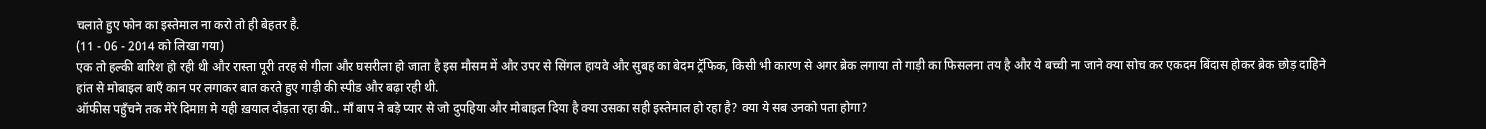चलाते हुए फोन का इस्तेमाल ना करो तो ही बेहतर है.
(11 - 06 - 2014 को लिखा गया)
एक तो हल्की बारिश हो रही थी और रास्ता पूरी तरह से गीला और घसरीला हो जाता है इस मौसम में और उपर से सिंगल हायवे और सुबह का बेदम ट्रॅफिक, किसी भी कारण से अगर ब्रेक लगाया तो गाड़ी का फिसलना तय है और ये बच्ची ना जाने क्या सोच कर एकदम बिंदास होकर ब्रेक छोड़ दाहिने हांत से मोबाइल बाएँ कान पर लगाकर बात करते हुए गाड़ी की स्पीड और बढ़ा रही थी.
ऑफीस पहुँचने तक मेरे दिमाग़ मे यही ख़याल दौड़ता रहा की.. माँ बाप ने बड़े प्यार से जो दुपहिया और मोबाइल दिया है क्या उसका सही इस्तेमाल हो रहा है? क्या ये सब उनको पता होगा?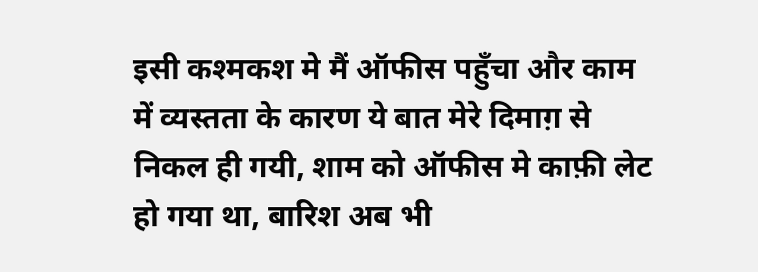इसी कश्मकश मे मैं ऑफीस पहुँचा और काम में व्यस्तता के कारण ये बात मेरे दिमाग़ से निकल ही गयी, शाम को ऑफीस मे काफ़ी लेट हो गया था, बारिश अब भी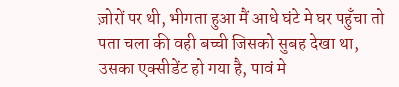ज़ोरों पर थी, भीगता हुआ मैं आधे घंटे मे घर पहुँचा तो पता चला की वही बच्ची जिसको सुबह देखा था, उसका एक्सीडेंट हो गया है, पावं मे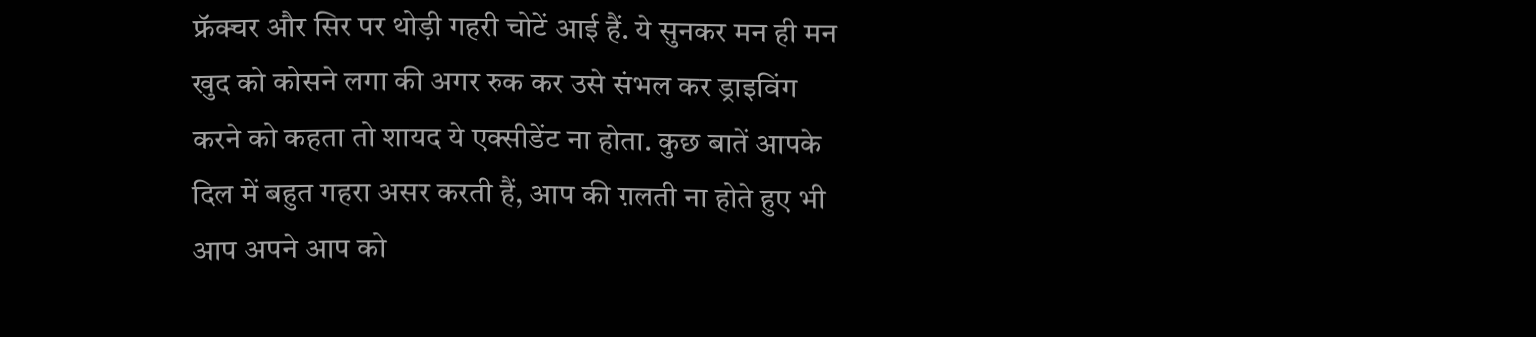फ्रॅक्चर और सिर पर थोड़ी गहरी चोटें आई हैं. ये सुनकर मन ही मन खुद को कोसने लगा की अगर रुक कर उसे संभल कर ड्राइविंग करने को कहता तो शायद ये एक्सीडेंट ना होता. कुछ बातें आपके दिल में बहुत गहरा असर करती हैं, आप की ग़लती ना होते हुए भी आप अपने आप को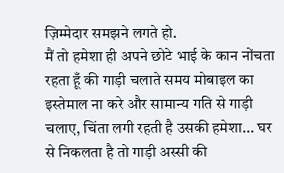ज़िम्मेदार समझने लगते हो.
मैं तो हमेशा ही अपने छोटे भाई के कान नोंचता रहता हूँ की गाड़ी चलाते समय मोबाइल का इस्तेमाल ना करे और सामान्य गति से गाड़ी चलाए, चिंता लगी रहती है उसकी हमेशा... घर से निकलता है तो गाड़ी अस्सी की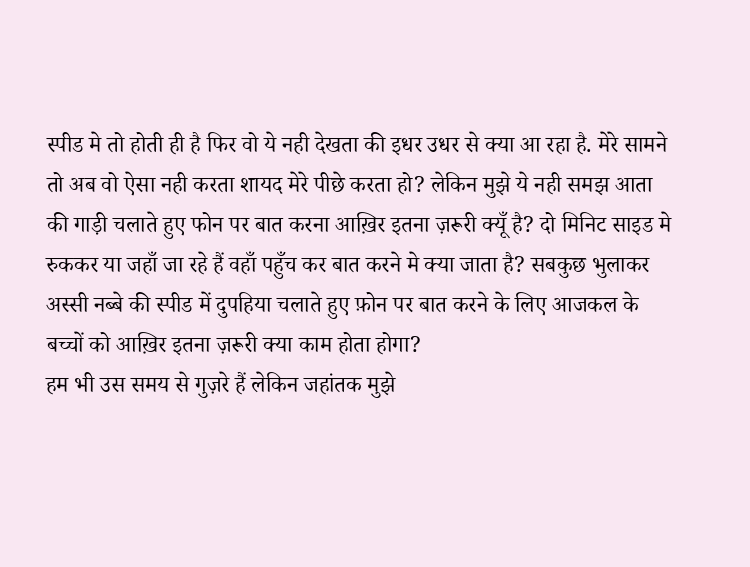स्पीड मे तो होती ही है फिर वो ये नही देखता की इधर उधर से क्या आ रहा है. मेरे सामने तो अब वो ऐसा नही करता शायद मेरे पीछे करता हो? लेकिन मुझे ये नही समझ आता की गाड़ी चलाते हुए फोन पर बात करना आख़िर इतना ज़रूरी क्यूँ है? दो मिनिट साइड मे रुककर या जहाँ जा रहे हैं वहाँ पहुँच कर बात करने मे क्या जाता है? सबकुछ भुलाकर अस्सी नब्बे की स्पीड में दुपहिया चलाते हुए फ़ोन पर बात करने के लिए आजकल के बच्चों को आख़िर इतना ज़रूरी क्या काम होता होगा?
हम भी उस समय से गुज़रे हैं लेकिन जहांतक मुझे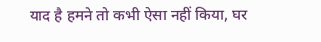याद है हमने तो कभी ऐसा नहीं किया, घर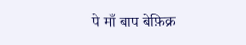पे माँ बाप बेफ़िक्र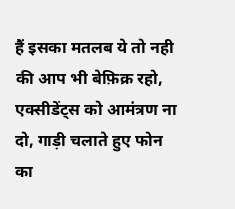हैं इसका मतलब ये तो नही की आप भी बेफ़िक्र रहो, एक्सीडेंट्स को आमंत्रण ना दो, गाड़ी चलाते हुए फोन का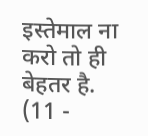इस्तेमाल ना करो तो ही बेहतर है.
(11 -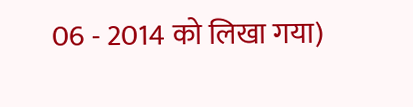06 - 2014 को लिखा गया)